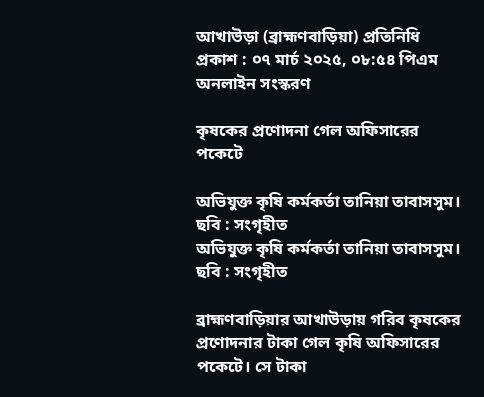আখাউড়া (ব্রাহ্মণবাড়িয়া) প্রতিনিধি
প্রকাশ : ০৭ মার্চ ২০২৫, ০৮:৫৪ পিএম
অনলাইন সংস্করণ

কৃষকের প্রণোদনা গেল অফিসারের পকেটে

অভিযুক্ত কৃষি কর্মকর্তা তানিয়া তাবাসসুম। ছবি : সংগৃহীত
অভিযুক্ত কৃষি কর্মকর্তা তানিয়া তাবাসসুম। ছবি : সংগৃহীত

ব্রাহ্মণবাড়িয়ার আখাউড়ায় গরিব কৃষকের প্রণোদনার টাকা গেল কৃষি অফিসারের পকেটে। সে টাকা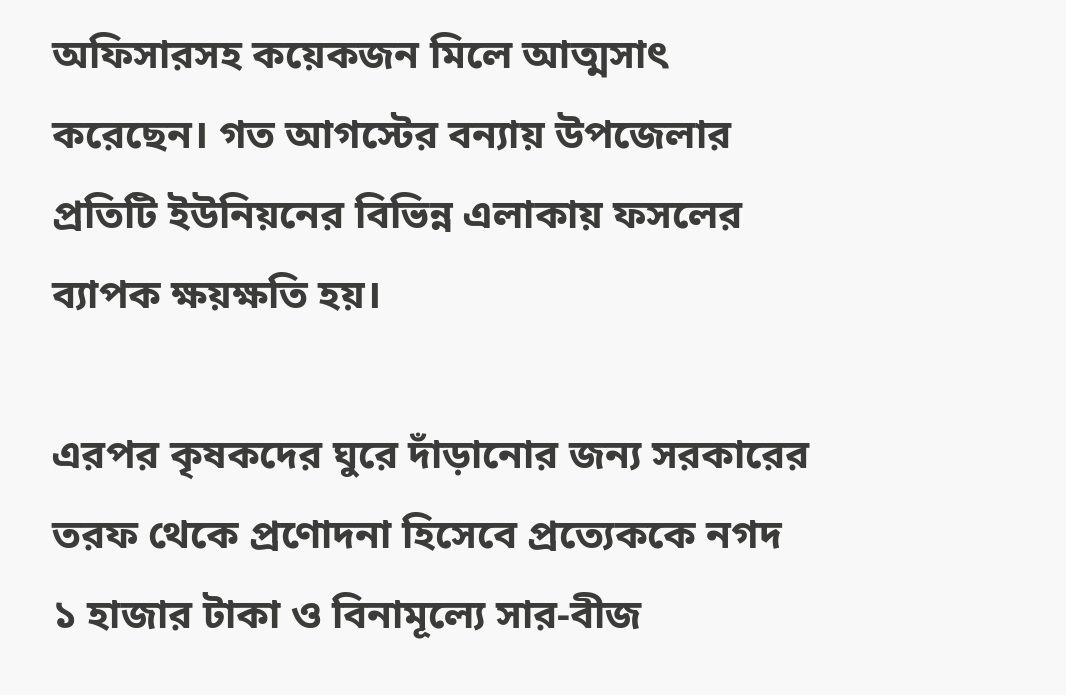অফিসারসহ কয়েকজন মিলে আত্মসাৎ করেছেন। গত আগস্টের বন্যায় উপজেলার প্রতিটি ইউনিয়নের বিভিন্ন এলাকায় ফসলের ব্যাপক ক্ষয়ক্ষতি হয়।

এরপর কৃষকদের ঘুরে দাঁড়ানোর জন্য সরকারের তরফ থেকে প্রণোদনা হিসেবে প্রত্যেককে নগদ ১ হাজার টাকা ও বিনামূল্যে সার-বীজ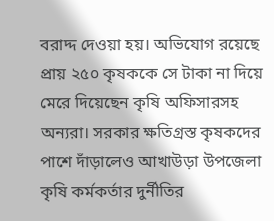বরাদ্দ দেওয়া হয়। অভিযোগ রয়েছে প্রায় ২৫০ কৃষককে সে টাকা না দিয়ে মেরে দিয়েছেন কৃষি অফিসারসহ অন্যরা। সরকার ক্ষতিগ্রস্ত কৃষকদের পাশে দাঁড়ালেও আখাউড়া উপজেলা কৃষি কর্মকর্তার দুর্নীতির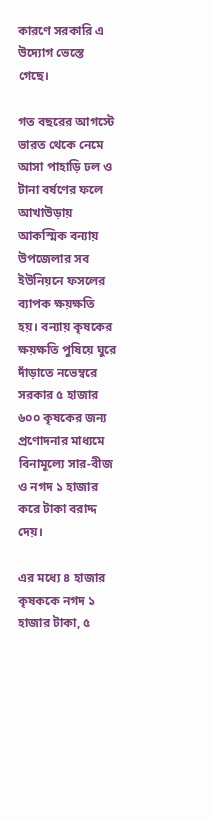কারণে সরকারি এ উদ্যোগ ভেস্তে গেছে।

গত বছরের আগস্টে ভারত থেকে নেমে আসা পাহাড়ি ঢল ও টানা বর্ষণের ফলে আখাউড়ায় আকস্মিক বন্যায় উপজেলার সব ইউনিয়নে ফসলের ব্যাপক ক্ষয়ক্ষতি হয়। বন্যায় কৃষকের ক্ষয়ক্ষতি পুষিয়ে ঘুরে দাঁড়াতে নভেম্বরে সরকার ৫ হাজার ৬০০ কৃষকের জন্য প্রণোদনার মাধ্যমে বিনামূল্যে সার-বীজ ও নগদ ১ হাজার করে টাকা বরাদ্দ দেয়।

এর মধ্যে ৪ হাজার কৃষককে নগদ ১ হাজার টাকা, ৫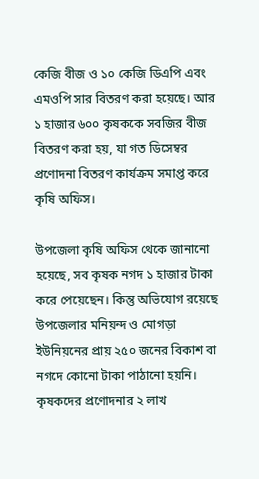কেজি বীজ ও ১০ কেজি ডিএপি এবং এমওপি সার বিতরণ করা হয়েছে। আর ১ হাজার ৬০০ কৃষককে সবজির বীজ বিতরণ করা হয়, যা গত ডিসেম্বর প্রণোদনা বিতরণ কার্যক্রম সমাপ্ত করে কৃষি অফিস।

উপজেলা কৃষি অফিস থেকে জানানো হয়েছে, সব কৃষক নগদ ১ হাজার টাকা করে পেয়েছেন। কিন্তু অভিযোগ রয়েছে উপজেলার মনিয়ন্দ ও মোগড়া ইউনিয়নের প্রায় ২৫০ জনের বিকাশ বা নগদে কোনো টাকা পাঠানো হয়নি। কৃষকদের প্রণোদনার ২ লাখ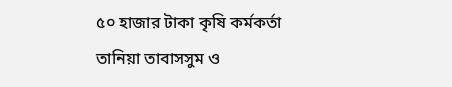৫০ হাজার টাকা কৃষি কর্মকর্তা তানিয়া তাবাসসুম ও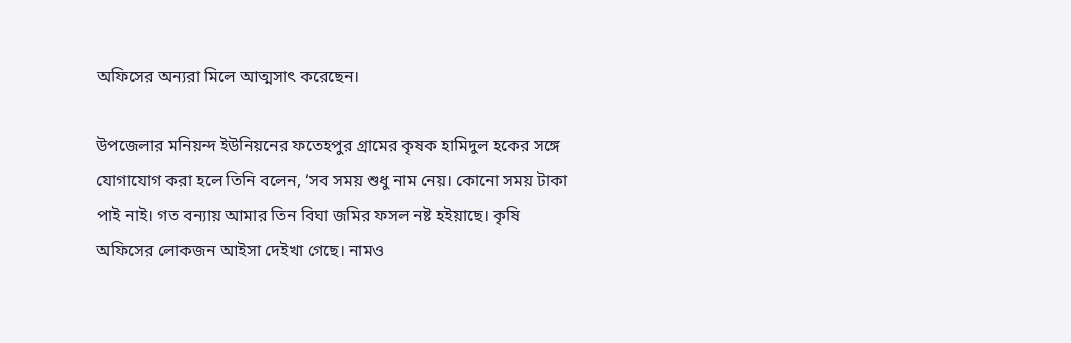অফিসের অন্যরা মিলে আত্মসাৎ করেছেন।

উপজেলার মনিয়ন্দ ইউনিয়নের ফতেহপুর গ্রামের কৃষক হামিদুল হকের সঙ্গে যোগাযোগ করা হলে তিনি বলেন, ‘সব সময় শুধু নাম নেয়। কোনো সময় টাকা পাই নাই। গত বন্যায় আমার তিন বিঘা জমির ফসল নষ্ট হইয়াছে। কৃষি অফিসের লোকজন আইসা দেইখা গেছে। নামও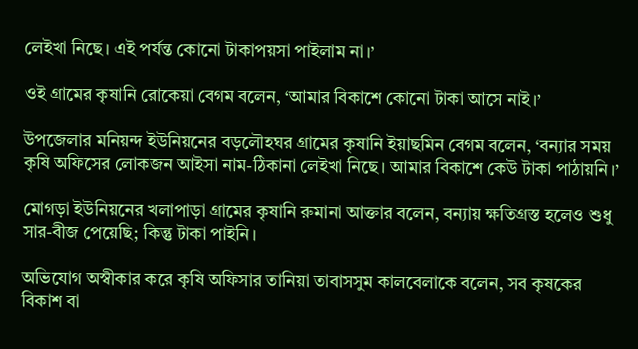লেইখা নিছে। এই পর্যন্ত কোনো টাকাপয়সা পাইলাম না।’

ওই গ্রামের কৃষানি রোকেয়া বেগম বলেন, ‘আমার বিকাশে কোনো টাকা আসে নাই।’

উপজেলার মনিয়ন্দ ইউনিয়নের বড়লৌহঘর গ্রামের কৃষানি ইয়াছমিন বেগম বলেন, ‘বন্যার সময় কৃষি অফিসের লোকজন আইসা নাম-ঠিকানা লেইখা নিছে। আমার বিকাশে কেউ টাকা পাঠায়নি।’

মোগড়া ইউনিয়নের খলাপাড়া গ্রামের কৃষানি রুমানা আক্তার বলেন, বন্যায় ক্ষতিগ্রস্ত হলেও শুধু সার-বীজ পেয়েছি; কিন্তু টাকা পাইনি।

অভিযোগ অস্বীকার করে কৃষি অফিসার তানিয়া তাবাসসুম কালবেলাকে বলেন, সব কৃষকের বিকাশ বা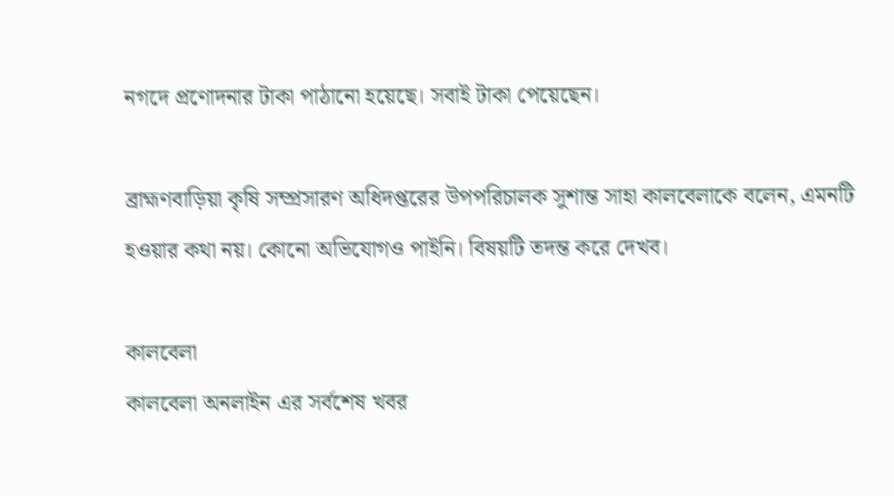নগদে প্রণোদনার টাকা পাঠানো হয়েছে। সবাই টাকা পেয়েছেন।

ব্রাহ্মণবাড়িয়া কৃষি সম্প্রসারণ অধিদপ্তরের উপপরিচালক সুশান্ত সাহা কালবেলাকে বলেন, এমনটি হওয়ার কথা নয়। কোনো অভিযোগও পাইনি। বিষয়টি তদন্ত করে দেখব।

কালবেলা
কালবেলা অনলাইন এর সর্বশেষ খবর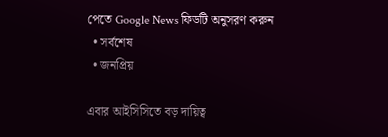পেতে Google News ফিডটি অনুসরণ করুন
  • সর্বশেষ
  • জনপ্রিয়

এবার আইসিসিতে বড় দায়িত্ব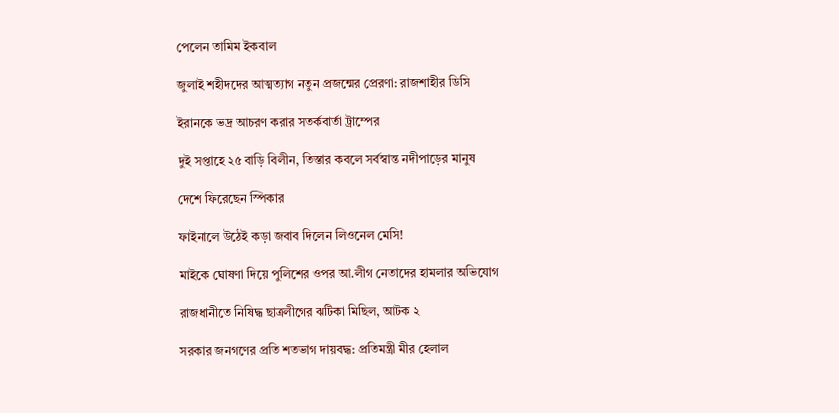পেলেন তামিম ইকবাল

জুলাই শহীদদের আত্মত্যাগ নতুন প্রজন্মের প্রেরণা: রাজশাহীর ডিসি

ইরানকে ভদ্র আচরণ করার সতর্কবার্তা ট্রাম্পের

দুই সপ্তাহে ২৫ বাড়ি বিলীন, তিস্তার কবলে সর্বস্বান্ত নদীপাড়ের মানুষ

দেশে ফিরেছেন স্পিকার

ফাইনালে উঠেই কড়া জবাব দিলেন লিওনেল মেসি!

মাইকে ঘোষণা দিয়ে পুলিশের ওপর আ.লীগ নেতাদের হামলার অভিযোগ

রাজধানীতে নিষিদ্ধ ছাত্রলীগের ঝটিকা মিছিল, আটক ২

সরকার জনগণের প্রতি শতভাগ দায়বদ্ধ: প্রতিমন্ত্রী মীর হেলাল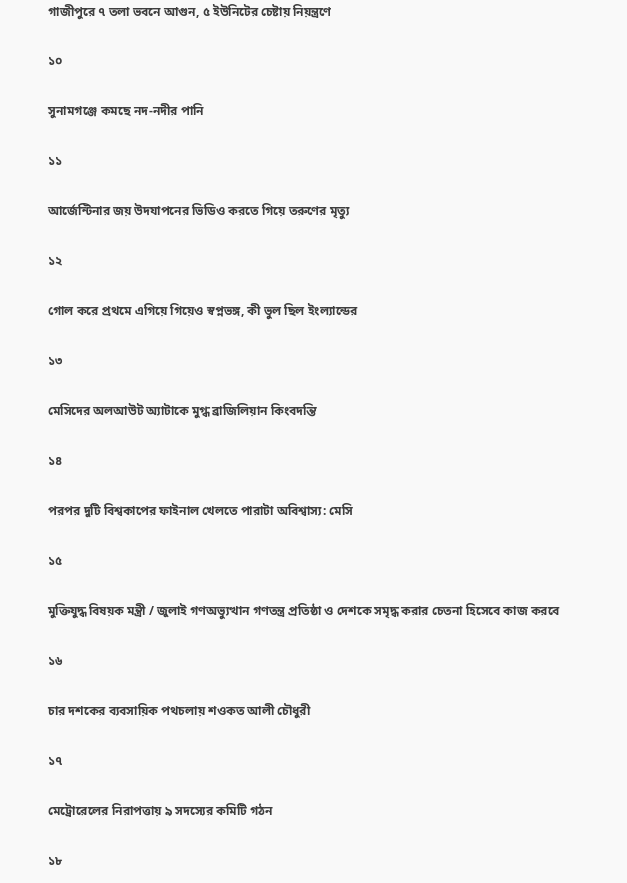গাজীপুরে ৭ তলা ভবনে আগুন, ৫ ইউনিটের চেষ্টায় নিয়ন্ত্রণে

১০

সুনামগঞ্জে কমছে নদ-নদীর পানি

১১

আর্জেন্টিনার জয় উদযাপনের ভিডিও করতে গিয়ে তরুণের মৃত্যু

১২

গোল করে প্রথমে এগিয়ে গিয়েও স্বপ্নভঙ্গ, কী ভুল ছিল ইংল্যান্ডের

১৩

মেসিদের অলআউট অ্যাটাকে মুগ্ধ ব্রাজিলিয়ান কিংবদন্তি

১৪

পরপর দুটি বিশ্বকাপের ফাইনাল খেলতে পারাটা অবিশ্বাস্য: মেসি

১৫

মুক্তিযুদ্ধ বিষয়ক মন্ত্রী / জুলাই গণঅভ্যুত্থান গণতন্ত্র প্রতিষ্ঠা ও দেশকে সমৃদ্ধ করার চেতনা হিসেবে কাজ করবে

১৬

চার দশকের ব্যবসায়িক পথচলায় শওকত আলী চৌধুরী

১৭

মেট্রোরেলের নিরাপত্তায় ৯ সদস্যের কমিটি গঠন

১৮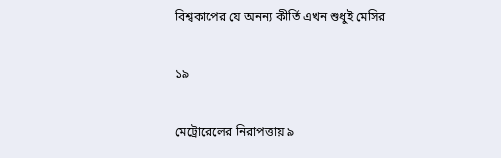বিশ্বকাপের যে অনন্য কীর্তি এখন শুধুই মেসির

১৯

মেট্রোরেলের নিরাপত্তায় ৯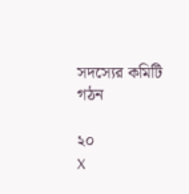সদস্যের কমিটি গঠন

২০
X